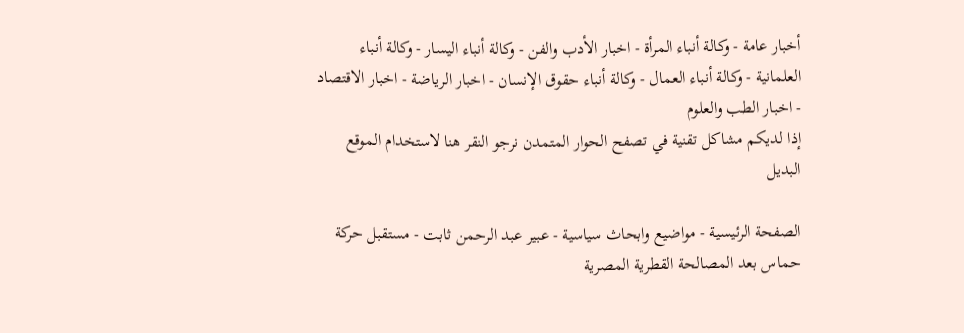أخبار عامة - وكالة أنباء المرأة - اخبار الأدب والفن - وكالة أنباء اليسار - وكالة أنباء العلمانية - وكالة أنباء العمال - وكالة أنباء حقوق الإنسان - اخبار الرياضة - اخبار الاقتصاد - اخبار الطب والعلوم
إذا لديكم مشاكل تقنية في تصفح الحوار المتمدن نرجو النقر هنا لاستخدام الموقع البديل

الصفحة الرئيسية - مواضيع وابحاث سياسية - عبير عبد الرحمن ثابت - مستقبل حركة حماس بعد المصالحة القطرية المصرية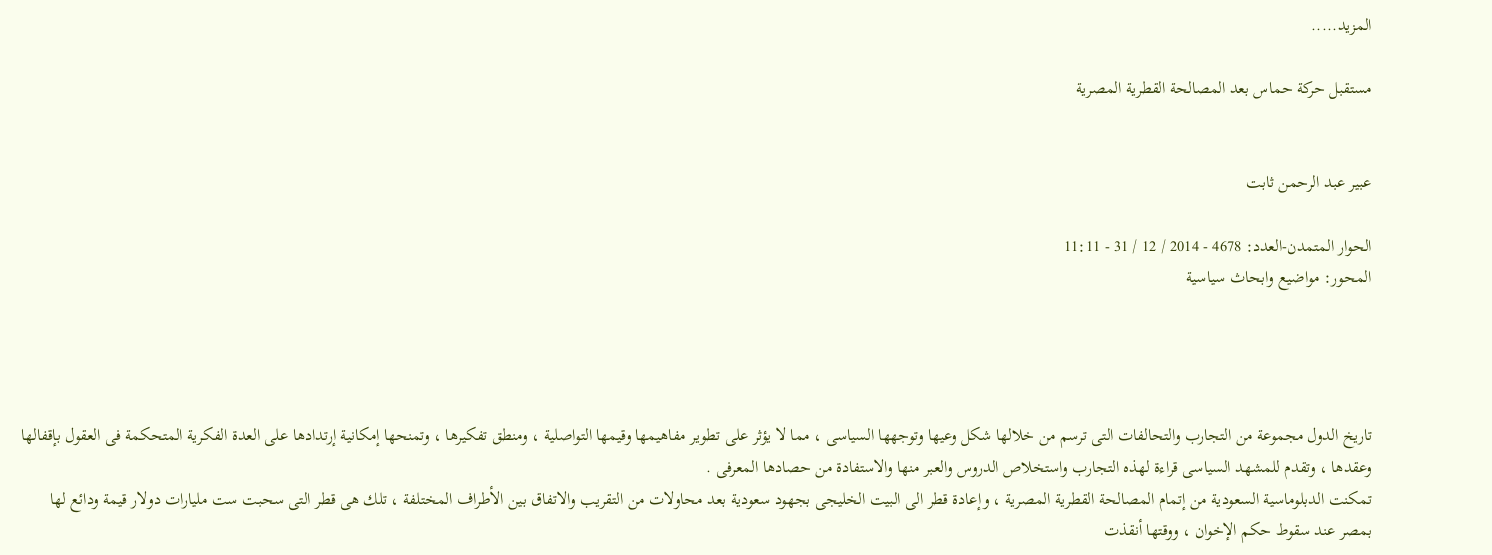المزيد.....

مستقبل حركة حماس بعد المصالحة القطرية المصرية


عبير عبد الرحمن ثابت

الحوار المتمدن-العدد: 4678 - 2014 / 12 / 31 - 11:11
المحور: مواضيع وابحاث سياسية




تاريخ الدول مجموعة من التجارب والتحالفات التى ترسم من خلالها شكل وعيها وتوجهها السياسى ، مما لا يؤثر على تطوير مفاهيمها وقيمها التواصلية ، ومنطق تفكيرها ، وتمنحها إمكانية إرتدادها على العدة الفكرية المتحكمة فى العقول بإقفالها وعقدها ، وتقدم للمشهد السياسى قراءة لهذه التجارب واستخلاص الدروس والعبر منها والاستفادة من حصادها المعرفى .
تمكنت الدبلوماسية السعودية من إتمام المصالحة القطرية المصرية ، وإعادة قطر الى البيت الخليجى بجهود سعودية بعد محاولات من التقريب والاتفاق بين الأطراف المختلفة ، تلك هى قطر التى سحبت ست مليارات دولار قيمة ودائع لها بمصر عند سقوط حكم الإخوان ، ووقتها أنقذت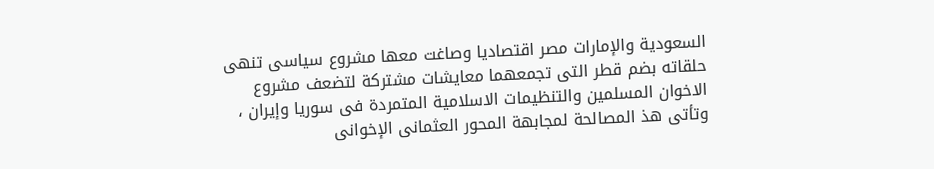السعودية والإمارات مصر اقتصاديا وصاغت معها مشروع سياسى تنهى حلقاته بضم قطر التى تجمعهما معايشات مشتركة لتضعف مشروع الاخوان المسلمين والتنظيمات الاسلامية المتمردة فى سوريا وإيران ، وتأتى هذ المصالحة لمجابهة المحور العثمانى الإخوانى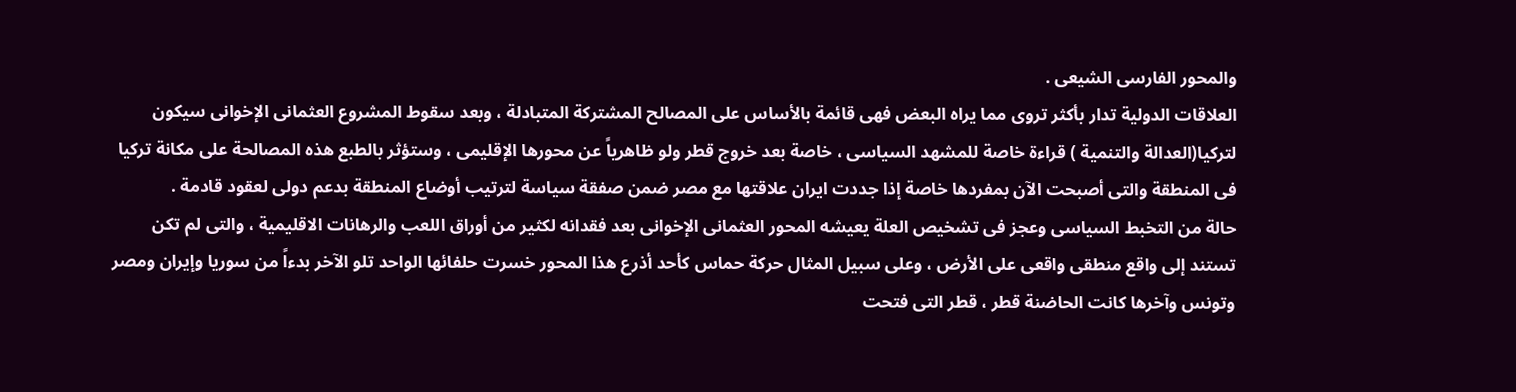والمحور الفارسى الشيعى .
العلاقات الدولية تدار بأكثر تروى مما يراه البعض فهى قائمة بالأساس على المصالح المشتركة المتبادلة ، وبعد سقوط المشروع العثمانى الإخوانى سيكون لتركيا(العدالة والتنمية ) قراءة خاصة للمشهد السياسى ، خاصة بعد خروج قطر ولو ظاهرياً عن محورها الإقليمى ، وستؤثر بالطبع هذه المصالحة على مكانة تركيا فى المنطقة والتى أصبحت الآن بمفردها خاصة إذا جددت ايران علاقتها مع مصر ضمن صفقة سياسة لترتيب أوضاع المنطقة بدعم دولى لعقود قادمة .
حالة من التخبط السياسى وعجز فى تشخيص العلة يعيشه المحور العثمانى الإخوانى بعد فقدانه لكثير من أوراق اللعب والرهانات الاقليمية ، والتى لم تكن تستند إلى واقع منطقى واقعى على الأرض ، وعلى سبيل المثال حركة حماس كأحد أذرع هذا المحور خسرت حلفائها الواحد تلو الآخر بدءاً من سوريا وإيران ومصر وتونس وآخرها كانت الحاضنة قطر ، قطر التى فتحت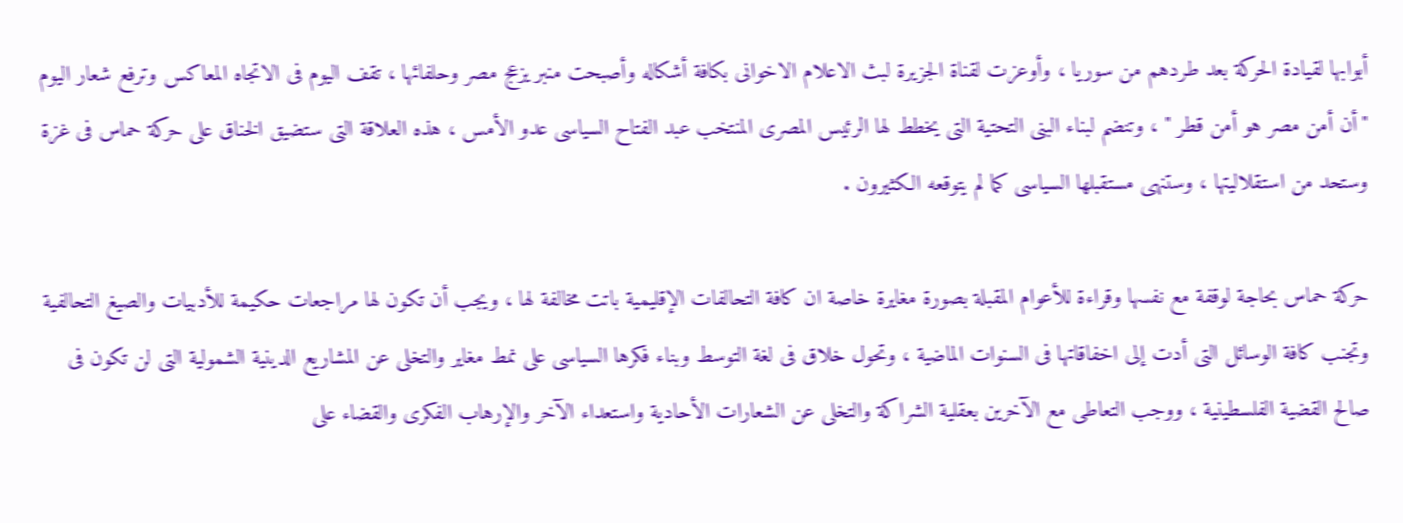أبوابها لقيادة الحركة بعد طردهم من سوريا ، وأوعزت لقناة الجزيرة لبث الاعلام الاخوانى بكافة أشكاله وأصبحت منبر يزعج مصر وحلفائها ، تقف اليوم فى الاتجاه المعاكس وترفع شعار اليوم "أن أمن مصر هو أمن قطر " ، وتنضم لبناء البنى التحتية التى يخطط لها الرئيس المصرى المنتخب عبد الفتاح السياسى عدو الأمس ، هذه العلاقة التى ستضيق الخناق على حركة حماس فى غزة وستحد من استقلاليتها ، وستنهى مستقبلها السياسى كما لم يتوقعه الكثيرون .

حركة حماس بحاجة لوقفة مع نفسها وقراءة للأعوام المقبلة بصورة مغايرة خاصة ان كافة التحالفات الإقليمية باتت مخالفة لها ، ويجب أن تكون لها مراجعات حكيمة للأدبيات والصيغ التحالفية وتجنب كافة الوسائل التى أدت إلى اخفاقاتها فى السنوات الماضية ، وتحول خلاق فى لغة التوسط وبناء فكرها السياسى على نمط مغاير والتخلى عن المشاريع الدينية الشمولية التى لن تكون فى صالح القضية الفلسطينية ، ووجب التعاطى مع الآخرين بعقلية الشراكة والتخلى عن الشعارات الأحادية واستعداء الآخر والإرهاب الفكرى والقضاء على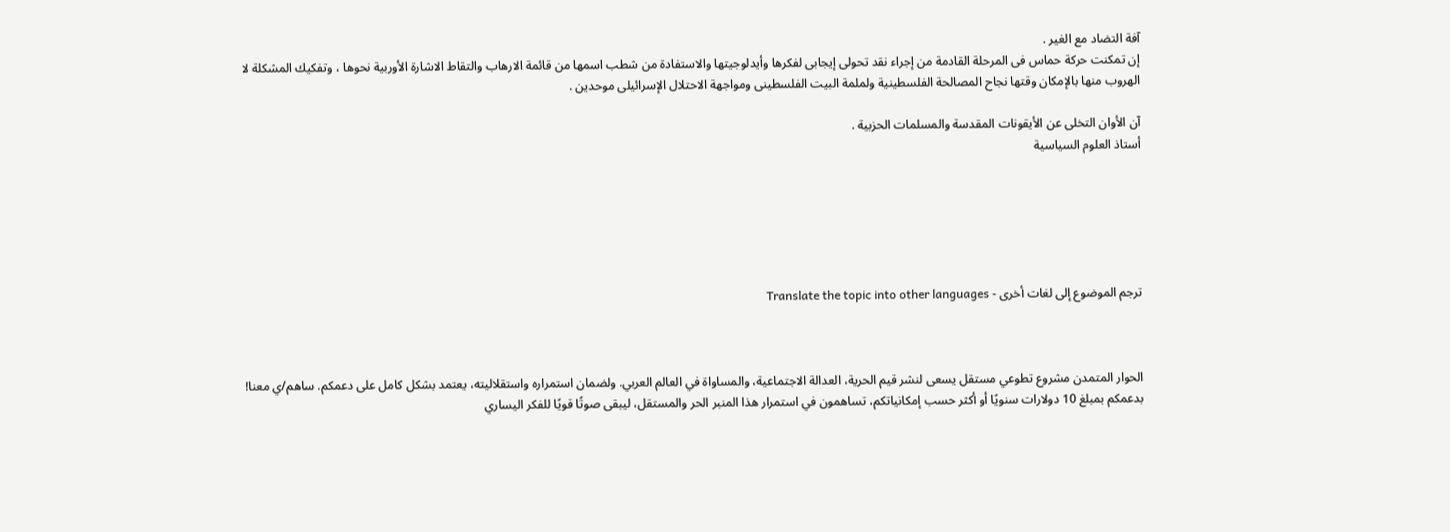آفة التضاد مع الغير .
إن تمكنت حركة حماس فى المرحلة القادمة من إجراء نقد تحولى إيجابى لفكرها وأيدلوجيتها والاستفادة من شطب اسمها من قائمة الارهاب والتقاط الاشارة الأوربية نحوها ، وتفكيك المشكلة لا الهروب منها بالإمكان وقتها نجاح المصالحة الفلسطينية ولملمة البيت الفلسطينى ومواجهة الاحتلال الإسرائيلى موحدين .

آن الأوان التخلى عن الأيقونات المقدسة والمسلمات الحزبية .
أستاذ العلوم السياسية






ترجم الموضوع إلى لغات أخرى - Translate the topic into other languages



الحوار المتمدن مشروع تطوعي مستقل يسعى لنشر قيم الحرية، العدالة الاجتماعية، والمساواة في العالم العربي. ولضمان استمراره واستقلاليته، يعتمد بشكل كامل على دعمكم. ساهم/ي معنا! بدعمكم بمبلغ 10 دولارات سنويًا أو أكثر حسب إمكانياتكم، تساهمون في استمرار هذا المنبر الحر والمستقل، ليبقى صوتًا قويًا للفكر اليساري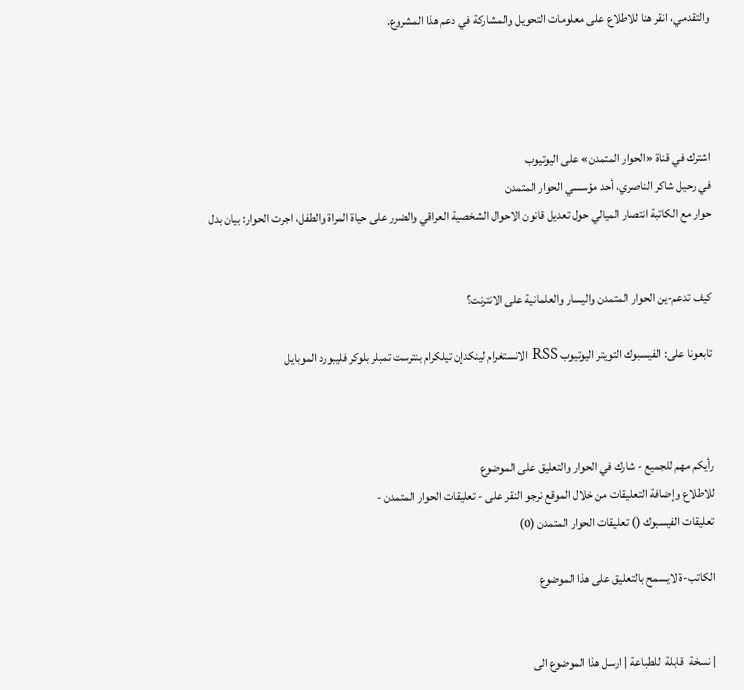والتقدمي، انقر هنا للاطلاع على معلومات التحويل والمشاركة في دعم هذا المشروع.




اشترك في قناة «الحوار المتمدن» على اليوتيوب
في رحيل شاكر الناصري، أحد مؤسسي الحوار المتمدن
حوار مع الكاتبة انتصار الميالي حول تعديل قانون الاحوال الشخصية العراقي والضرر على حياة المراة والطفل، اجرت الحوار: بيان بدل


كيف تدعم-ين الحوار المتمدن واليسار والعلمانية على الانترنت؟

تابعونا على: الفيسبوك التويتر اليوتيوب RSS الانستغرام لينكدإن تيلكرام بنترست تمبلر بلوكر فليبورد الموبايل



رأيكم مهم للجميع - شارك في الحوار والتعليق على الموضوع
للاطلاع وإضافة التعليقات من خلال الموقع نرجو النقر على - تعليقات الحوار المتمدن -
تعليقات الفيسبوك () تعليقات الحوار المتمدن (0)

الكاتب-ة لايسمح بالتعليق على هذا الموضوع


| نسخة  قابلة  للطباعة | ارسل هذا الموضوع الى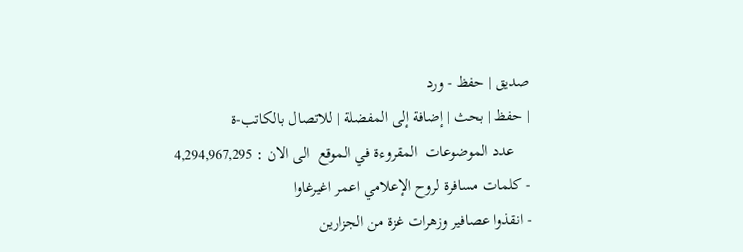صديق | حفظ - ورد
| حفظ | بحث | إضافة إلى المفضلة | للاتصال بالكاتب-ة
    عدد الموضوعات  المقروءة في الموقع  الى الان : 4,294,967,295
- كلمات مسافرة لروح الإعلامي اعمر اغيرغاوا
- انقذوا عصافير وزهرات غزة من الجزارين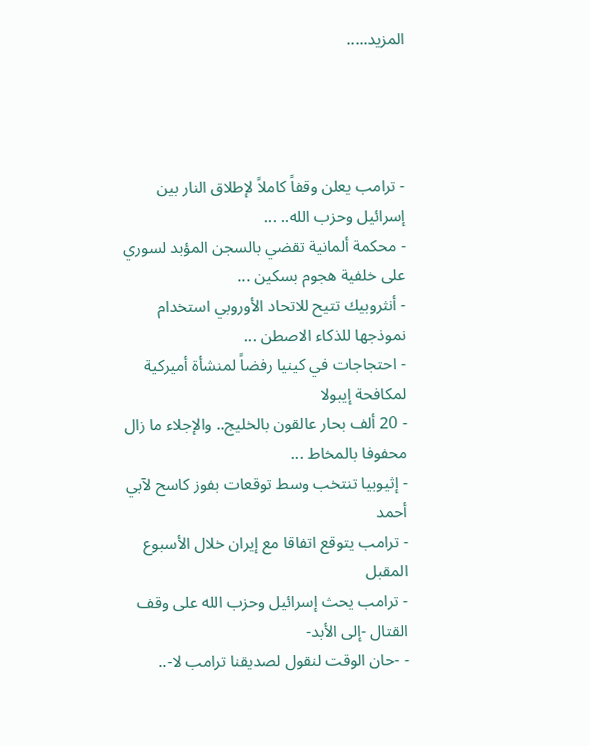المزيد.....




- ترامب يعلن وقفاً كاملاً لإطلاق النار بين إسرائيل وحزب الله.. ...
- محكمة ألمانية تقضي بالسجن المؤبد لسوري على خلفية هجوم بسكين ...
- أنثروبيك تتيح للاتحاد الأوروبي استخدام نموذجها للذكاء الاصطن ...
- احتجاجات في كينيا رفضاً لمنشأة أميركية لمكافحة إيبولا
- 20 ألف بحار عالقون بالخليج.. والإجلاء ما زال محفوفا بالمخاط ...
- إثيوبيا تنتخب وسط توقعات بفوز كاسح لآبي أحمد
- ترامب يتوقع اتفاقا مع إيران خلال الأسبوع المقبل
- ترامب يحث إسرائيل وحزب الله على وقف القتال -إلى الأبد-
- -حان الوقت لنقول لصديقنا ترامب لا-..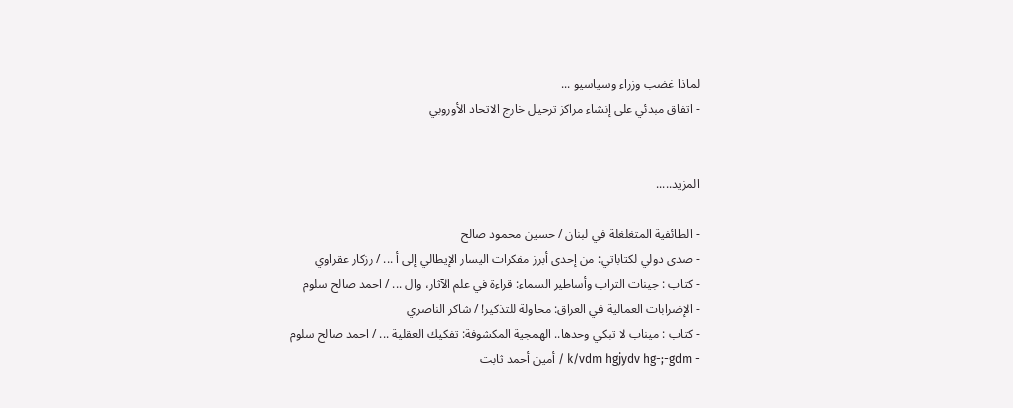لماذا غضب وزراء وسياسيو ...
- اتفاق مبدئي على إنشاء مراكز ترحيل خارج الاتحاد الأوروبي


المزيد.....

- الطائفية المتغلغلة في لبنان / حسين محمود صالح
- صدى دولي لكتاباتي: من إحدى أبرز مفكرات اليسار الإيطالي إلى أ ... / رزكار عقراوي
- كتاب : جينات التراب وأساطير السماء: قراءة في علم الآثار، وال ... / احمد صالح سلوم
- الإضرابات العمالية في العراق: محاولة للتذكير! / شاكر الناصري
- كتاب : ميناب لا تبكي وحدها.. الهمجية المكشوفة: تفكيك العقلية ... / احمد صالح سلوم
- k/vdm hgjydv hg-;-gdm / أمين أحمد ثابت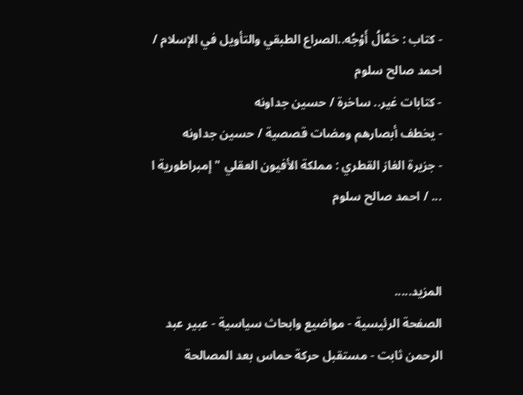- كتاب : حَمَّالُ أَوْجُه..الصراع الطبقي والتأويل في الإسلام / احمد صالح سلوم
- كتابات غير.. ساخرة / حسين جداونه
- يخطف أبصارهم ومضات قصصية / حسين جداونه
- جزيرة الغاز القطري : مملكة الأفيون العقلي " إمبراطورية ا ... / احمد صالح سلوم


المزيد.....
الصفحة الرئيسية - مواضيع وابحاث سياسية - عبير عبد الرحمن ثابت - مستقبل حركة حماس بعد المصالحة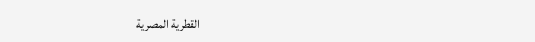القطرية المصرية